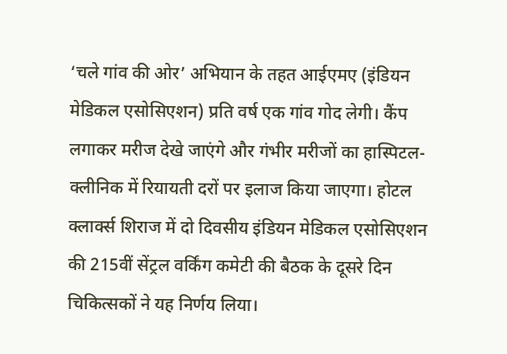‘चले गांव की ओर’ अभियान के तहत आईएमए (इंडियन मेडिकल एसोसिएशन) प्रति वर्ष एक गांव गोद लेगी। कैंप लगाकर मरीज देखे जाएंगे और गंभीर मरीजों का हास्पिटल-क्लीनिक में रियायती दरों पर इलाज किया जाएगा। होटल क्लार्क्स शिराज में दो दिवसीय इंडियन मेडिकल एसोसिएशन की 215वीं सेंट्रल वर्किंग कमेटी की बैठक के दूसरे दिन चिकित्सकों ने यह निर्णय लिया।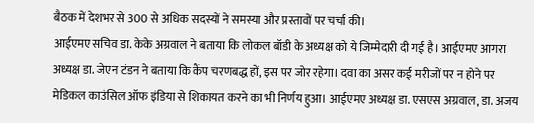बैठक में देशभर से 300 से अधिक सदस्यों ने समस्या और प्रस्तावों पर चर्चा की।
आईएमए सचिव डा. केके अग्रवाल ने बताया कि लोकल बॉडी के अध्यक्ष को ये जिम्मेदारी दी गई है। आईएमए आगरा अध्यक्ष डा. जेएन टंडन ने बताया कि कैंप चरणबद्ध हों, इस पर जोर रहेगा। दवा का असर कई मरीजों पर न होने पर मेडिकल काउंसिल ऑफ इंडिया से शिकायत करने का भी निर्णय हुआ। आईएमए अध्यक्ष डा. एसएस अग्रवाल, डा. अजय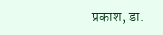प्रकाश, डा.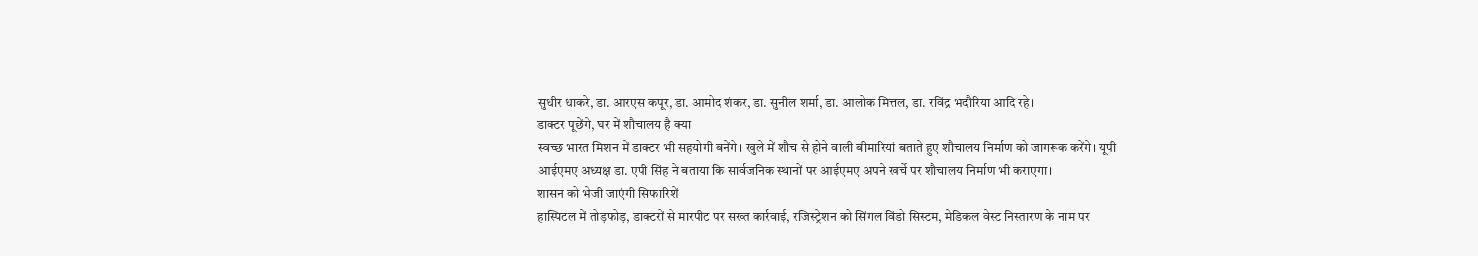सुधीर धाकरे, डा. आरएस कपूर, डा. आमोद शंकर, डा. सुनील शर्मा, डा. आलोक मित्तल, डा. रविंद्र भदौरिया आदि रहे।
डाक्टर पूछेंगे, घर में शौचालय है क्या
स्वच्छ भारत मिशन में डाक्टर भी सहयोगी बनेंगे। खुले में शौच से होने वाली बीमारियां बताते हुए शौचालय निर्माण को जागरूक करेंगे। यूपी आईएमए अध्यक्ष डा. एपी सिंह ने बताया कि सार्वजनिक स्थानों पर आईएमए अपने खर्चे पर शौचालय निर्माण भी कराएगा।
शासन को भेजी जाएंगी सिफारिशें
हास्पिटल में तोड़फोड़, डाक्टरों से मारपीट पर सख्त कार्रवाई, रजिस्ट्रेशन को सिंगल विंडो सिस्टम, मेडिकल वेस्ट निस्तारण के नाम पर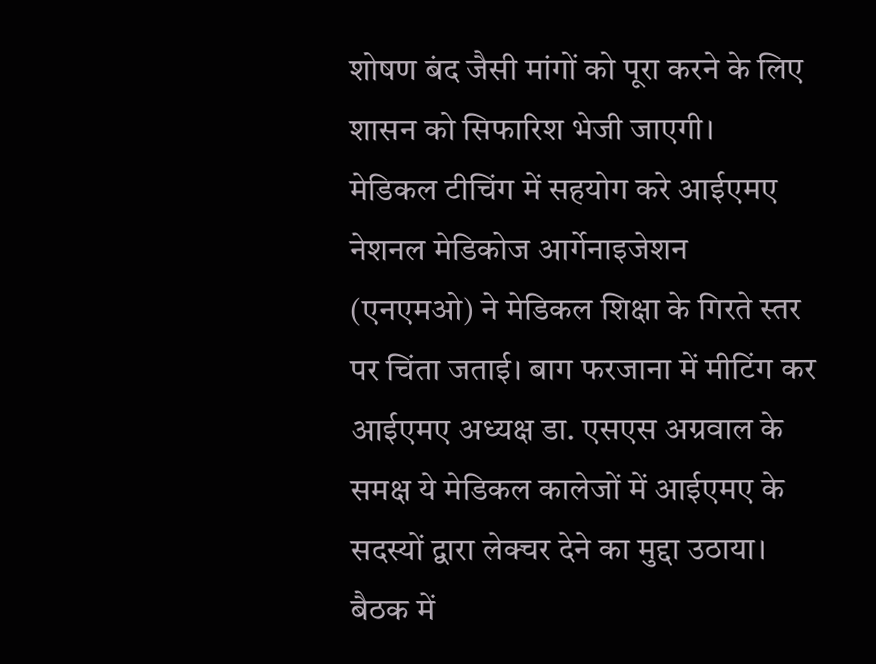शोषण बंद जैसी मांगों को पूरा करने के लिए शासन को सिफारिश भेजी जाएगी।
मेडिकल टीचिंग में सहयोग करे आईएमए
नेशनल मेडिकोज आर्गेनाइजेशन (एनएमओ) ने मेडिकल शिक्षा के गिरते स्तर पर चिंता जताई। बाग फरजाना में मीटिंग कर आईएमए अध्यक्ष डा. एसएस अग्रवाल के समक्ष ये मेडिकल कालेजों में आईएमए के सदस्यों द्वारा लेक्चर देने का मुद्दा उठाया। बैठक में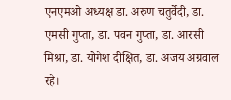एनएमओ अध्यक्ष डा. अरुण चतुर्वेदी, डा. एमसी गुप्ता, डा. पवन गुप्ता, डा. आरसी मिश्रा, डा. योगेश दीक्षित, डा. अजय अग्रवाल रहे।